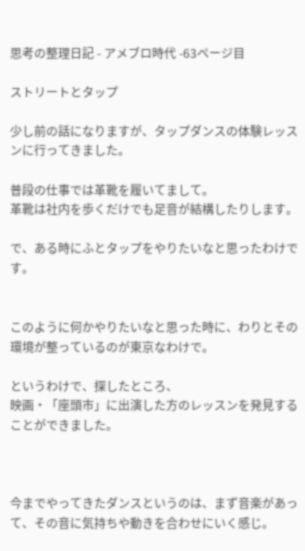思考の整理日記 - アメブロ時代 -63ページ目

ストリートとタップ

少し前の話になりますが、タップダンスの体験レッスンに行ってきました。

普段の仕事では革靴を履いてまして。
革靴は社内を歩くだけでも足音が結構したりします。

で、ある時にふとタップをやりたいなと思ったわけです。


このように何かやりたいなと思った時に、わりとその環境が整っているのが東京なわけで。

というわけで、探したところ、
映画・「座頭市」に出演した方のレッスンを発見することができました。



今までやってきたダンスというのは、まず音楽があって、その音に気持ちや動きを合わせにいく感じ。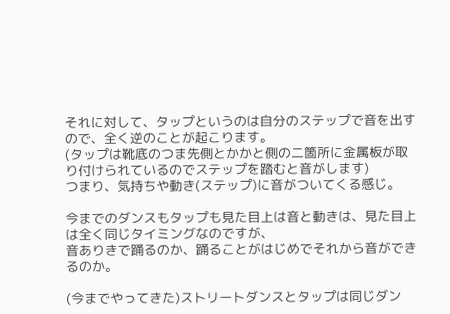それに対して、タップというのは自分のステップで音を出すので、全く逆のことが起こります。
(タップは靴底のつま先側とかかと側の二箇所に金属板が取り付けられているのでステップを踏むと音がします)
つまり、気持ちや動き(ステップ)に音がついてくる感じ。

今までのダンスもタップも見た目上は音と動きは、見た目上は全く同じタイミングなのですが、
音ありきで踊るのか、踊ることがはじめでそれから音ができるのか。

(今までやってきた)ストリートダンスとタップは同じダン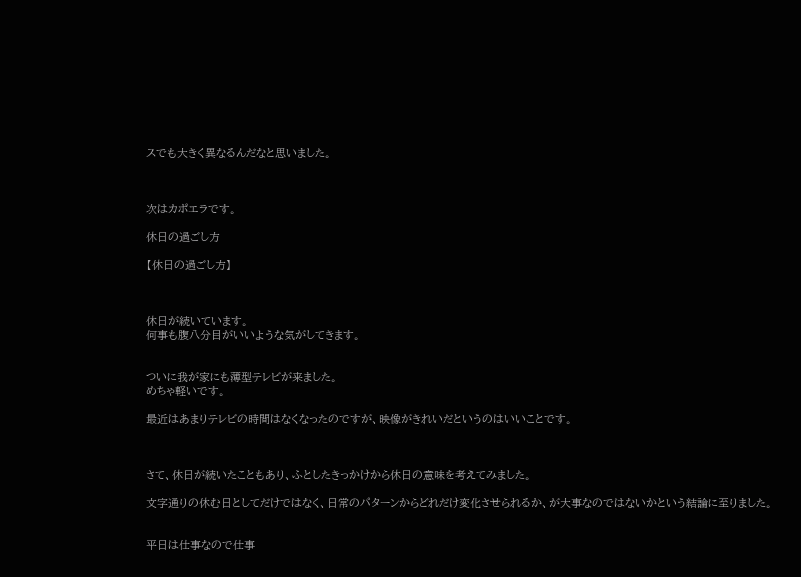スでも大きく異なるんだなと思いました。



次はカポエラです。

休日の過ごし方

【休日の過ごし方】



休日が続いています。
何事も腹八分目がいいような気がしてきます。


ついに我が家にも薄型テレビが来ました。
めちゃ軽いです。

最近はあまりテレビの時間はなくなったのですが、映像がきれいだというのはいいことです。



さて、休日が続いたこともあり、ふとしたきっかけから休日の意味を考えてみました。

文字通りの休む日としてだけではなく、日常のパターンからどれだけ変化させられるか、が大事なのではないかという結論に至りました。


平日は仕事なので仕事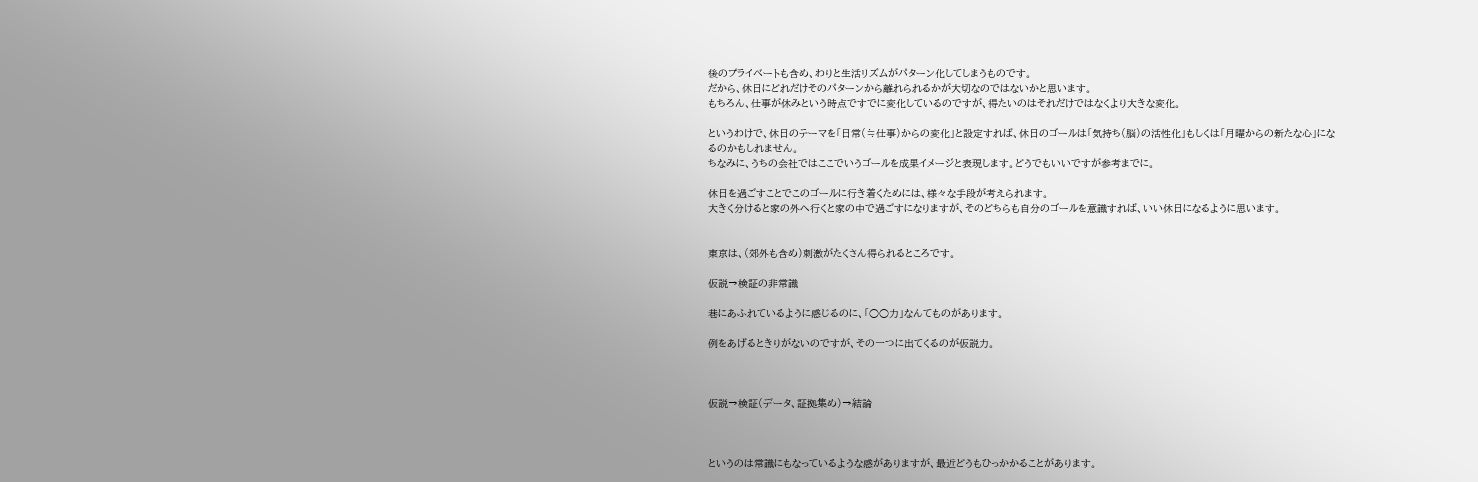後のプライベートも含め、わりと生活リズムがパターン化してしまうものです。
だから、休日にどれだけそのパターンから離れられるかが大切なのではないかと思います。
もちろん、仕事が休みという時点ですでに変化しているのですが、得たいのはそれだけではなくより大きな変化。

というわけで、休日のテーマを「日常(≒仕事)からの変化」と設定すれば、休日のゴールは「気持ち(脳)の活性化」もしくは「月曜からの新たな心」になるのかもしれません。
ちなみに、うちの会社ではここでいうゴールを成果イメージと表現します。どうでもいいですが参考までに。

休日を過ごすことでこのゴールに行き着くためには、様々な手段が考えられます。
大きく分けると家の外へ行くと家の中で過ごすになりますが、そのどちらも自分のゴールを意識すれば、いい休日になるように思います。


東京は、(郊外も含め)刺激がたくさん得られるところです。

仮説→検証の非常識

巷にあふれているように感じるのに、「○○力」なんてものがあります。

例をあげるときりがないのですが、その一つに出てくるのが仮説力。



仮説→検証(データ、証拠集め)→結論



というのは常識にもなっているような感がありますが、最近どうもひっかかることがあります。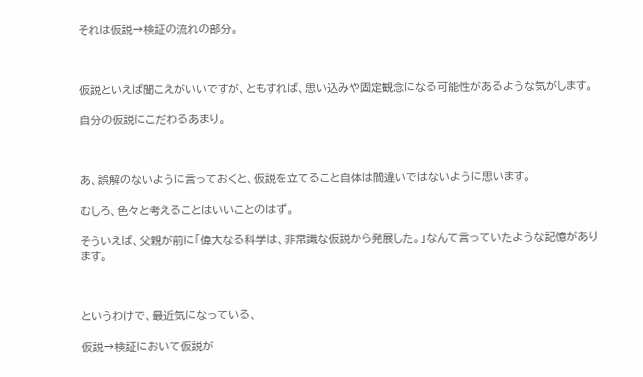それは仮説→検証の流れの部分。



仮説といえば聞こえがいいですが、ともすれば、思い込みや固定観念になる可能性があるような気がします。

自分の仮説にこだわるあまり。



あ、誤解のないように言っておくと、仮説を立てること自体は間違いではないように思います。

むしろ、色々と考えることはいいことのはず。

そういえば、父親が前に「偉大なる科学は、非常識な仮説から発展した。」なんて言っていたような記憶があります。



というわけで、最近気になっている、

仮説→検証において仮説が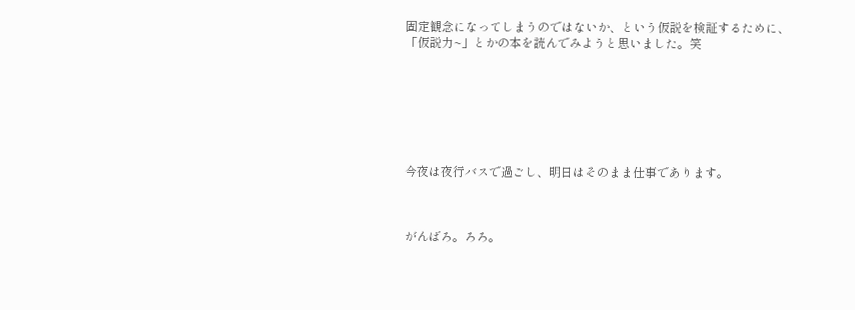固定観念になってしまうのではないか、という仮説を検証するために、「仮説力~」とかの本を読んでみようと思いました。笑







今夜は夜行バスで過ごし、明日はそのまま仕事であります。



がんばろ。ろろ。